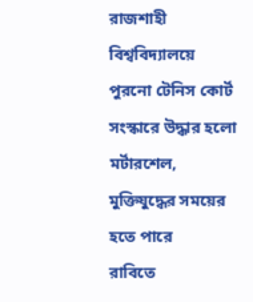রাজশাহী বিশ্ববিদ্যালয়ে পুরনো টেনিস কোর্ট সংস্কারে উদ্ধার হলো মর্টারশেল, মুক্তিযুদ্ধের সময়ের হতে পারে
রাবিতে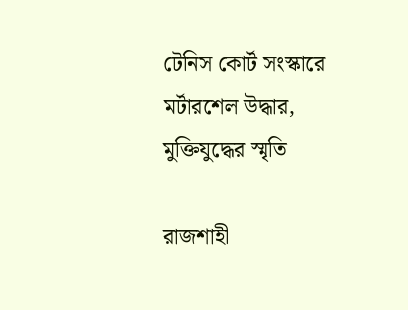টেনিস কোর্ট সংস্কারে মর্টারশেল উদ্ধার, মুক্তিযুদ্ধের স্মৃতি

রাজশাহী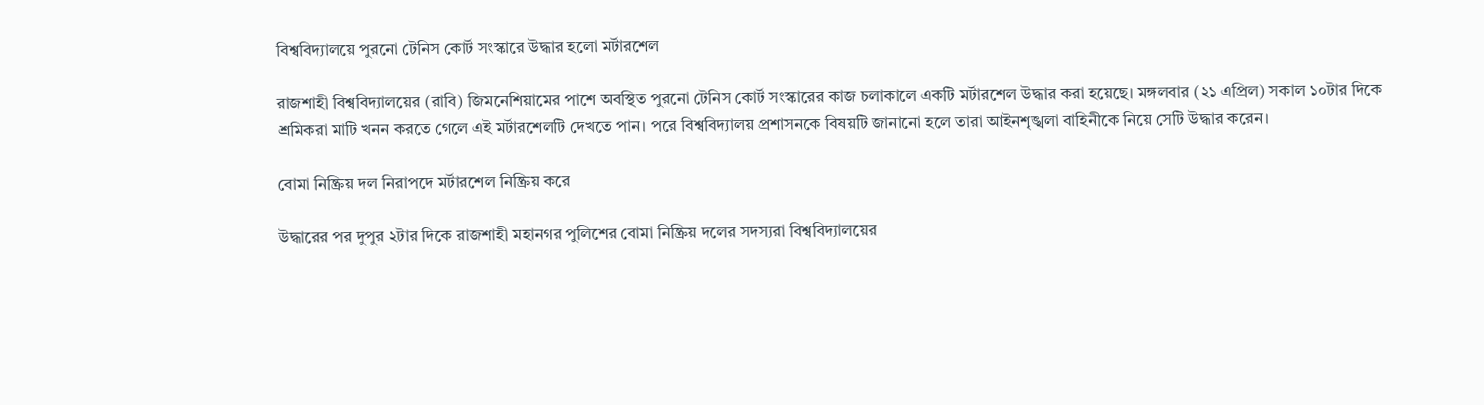বিশ্ববিদ্যালয়ে পুরনো টেনিস কোর্ট সংস্কারে উদ্ধার হলো মর্টারশেল

রাজশাহী বিশ্ববিদ্যালয়ের (রাবি) জিমনেশিয়ামের পাশে অবস্থিত পুরনো টেনিস কোর্ট সংস্কারের কাজ চলাকালে একটি মর্টারশেল উদ্ধার করা হয়েছে। মঙ্গলবার (২১ এপ্রিল) সকাল ১০টার দিকে শ্রমিকরা মাটি খনন করতে গেলে এই মর্টারশেলটি দেখতে পান। পরে বিশ্ববিদ্যালয় প্রশাসনকে বিষয়টি জানানো হলে তারা আইনশৃঙ্খলা বাহিনীকে নিয়ে সেটি উদ্ধার করেন।

বোমা নিষ্ক্রিয় দল নিরাপদে মর্টারশেল নিষ্ক্রিয় করে

উদ্ধারের পর দুপুর ২টার দিকে রাজশাহী মহানগর পুলিশের বোমা নিষ্ক্রিয় দলের সদস্যরা বিশ্ববিদ্যালয়ের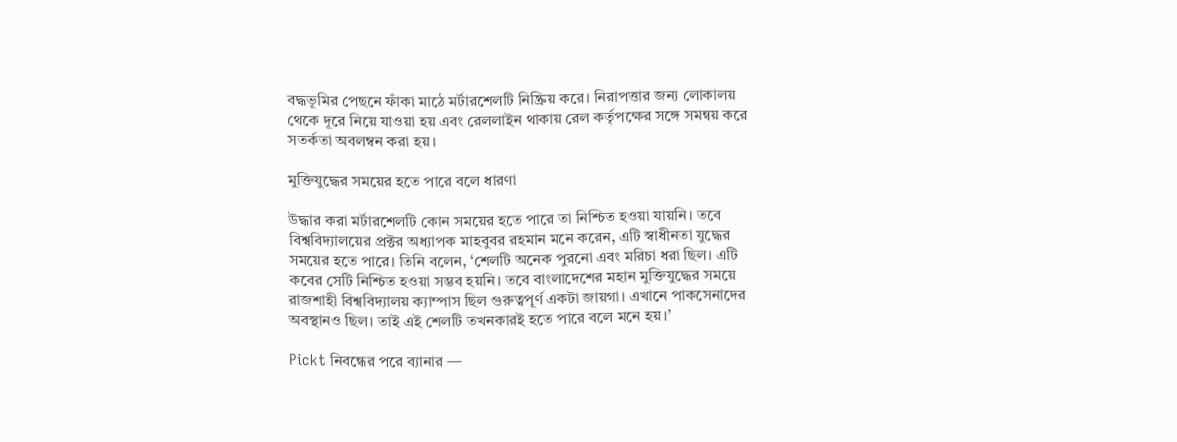বদ্ধভূমির পেছনে ফাঁকা মাঠে মর্টারশেলটি নিষ্ক্রিয় করে। নিরাপত্তার জন্য লোকালয় থেকে দূরে নিয়ে যাওয়া হয় এবং রেললাইন থাকায় রেল কর্তৃপক্ষের সঙ্গে সমন্বয় করে সতর্কতা অবলম্বন করা হয়।

মুক্তিযুদ্ধের সময়ের হতে পারে বলে ধারণা

উদ্ধার করা মর্টারশেলটি কোন সময়ের হতে পারে তা নিশ্চিত হওয়া যায়নি। তবে বিশ্ববিদ্যালয়ের প্রক্টর অধ্যাপক মাহবুবর রহমান মনে করেন, এটি স্বাধীনতা যুদ্ধের সময়ের হতে পারে। তিনি বলেন, ‘শেলটি অনেক পুরনো এবং মরিচা ধরা ছিল। এটি কবের সেটি নিশ্চিত হওয়া সম্ভব হয়নি। তবে বাংলাদেশের মহান মুক্তিযুদ্ধের সময়ে রাজশাহী বিশ্ববিদ্যালয় ক্যাম্পাস ছিল গুরুত্বপূর্ণ একটা জায়গা। এখানে পাকসেনাদের অবস্থানও ছিল। তাই এই শেলটি তখনকারই হতে পারে বলে মনে হয়।’

Pickt নিবন্ধের পরে ব্যানার —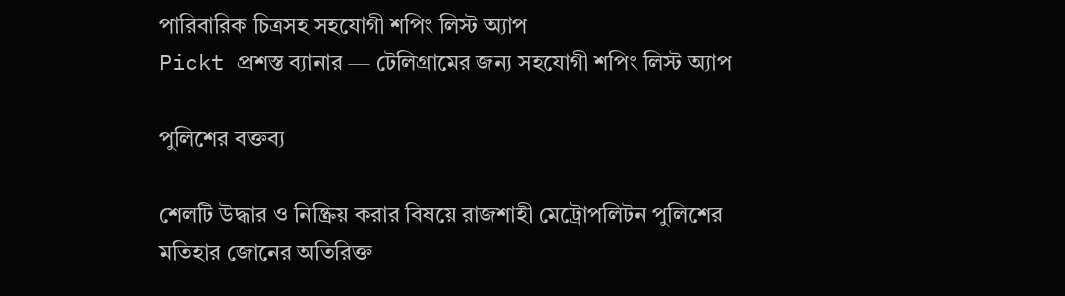পারিবারিক চিত্রসহ সহযোগী শপিং লিস্ট অ্যাপ
Pickt প্রশস্ত ব্যানার — টেলিগ্রামের জন্য সহযোগী শপিং লিস্ট অ্যাপ

পুলিশের বক্তব্য

শেলটি উদ্ধার ও নিষ্ক্রিয় করার বিষয়ে রাজশাহী মেট্রোপলিটন পুলিশের মতিহার জোনের অতিরিক্ত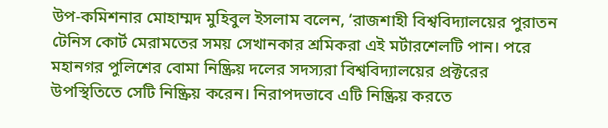উপ-কমিশনার মোহাম্মদ মুহিবুল ইসলাম বলেন, ‘রাজশাহী বিশ্ববিদ্যালয়ের পুরাতন টেনিস কোর্ট মেরামতের সময় সেখানকার শ্রমিকরা এই মর্টারশেলটি পান। পরে মহানগর পুলিশের বোমা নিষ্ক্রিয় দলের সদস্যরা বিশ্ববিদ্যালয়ের প্রক্টরের উপস্থিতিতে সেটি নিষ্ক্রিয় করেন। নিরাপদভাবে এটি নিষ্ক্রিয় করতে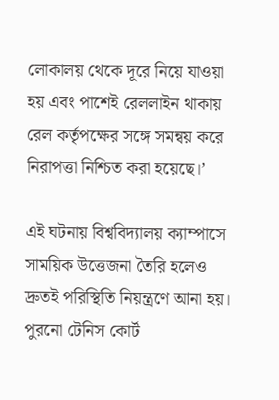লোকালয় থেকে দূরে নিয়ে যাওয়া হয় এবং পাশেই রেললাইন থাকায় রেল কর্তৃপক্ষের সঙ্গে সমন্বয় করে নিরাপত্তা নিশ্চিত করা হয়েছে।’

এই ঘটনায় বিশ্ববিদ্যালয় ক্যাম্পাসে সাময়িক উত্তেজনা তৈরি হলেও দ্রুতই পরিস্থিতি নিয়ন্ত্রণে আনা হয়। পুরনো টেনিস কোর্ট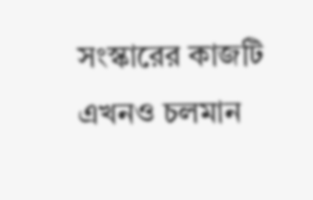সংস্কারের কাজটি এখনও চলমান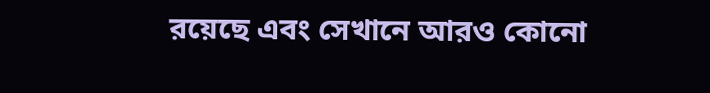রয়েছে এবং সেখানে আরও কোনো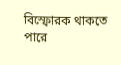বিস্ফোরক থাকতে পারে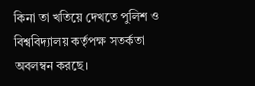কিনা তা খতিয়ে দেখতে পুলিশ ও বিশ্ববিদ্যালয় কর্তৃপক্ষ সতর্কতা অবলম্বন করছে।